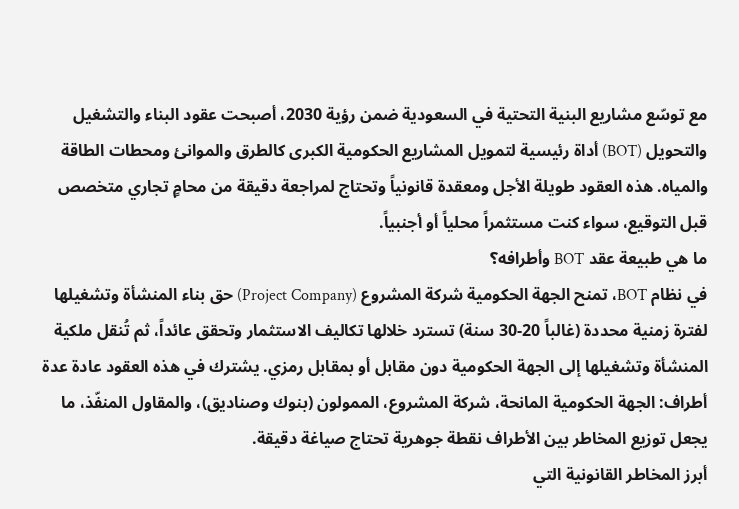مع توسّع مشاريع البنية التحتية في السعودية ضمن رؤية 2030، أصبحت عقود البناء والتشغيل والتحويل (BOT) أداة رئيسية لتمويل المشاريع الحكومية الكبرى كالطرق والموانئ ومحطات الطاقة والمياه. هذه العقود طويلة الأجل ومعقدة قانونياً وتحتاج لمراجعة دقيقة من محامٍ تجاري متخصص قبل التوقيع، سواء كنت مستثمراً محلياً أو أجنبياً.
ما هي طبيعة عقد BOT وأطرافه؟
في نظام BOT، تمنح الجهة الحكومية شركة المشروع (Project Company) حق بناء المنشأة وتشغيلها لفترة زمنية محددة (غالباً 20-30 سنة) تسترد خلالها تكاليف الاستثمار وتحقق عائداً، ثم تُنقل ملكية المنشأة وتشغيلها إلى الجهة الحكومية دون مقابل أو بمقابل رمزي. يشترك في هذه العقود عادة عدة أطراف: الجهة الحكومية المانحة، شركة المشروع، الممولون (بنوك وصناديق)، والمقاول المنفّذ، ما يجعل توزيع المخاطر بين الأطراف نقطة جوهرية تحتاج صياغة دقيقة.
أبرز المخاطر القانونية التي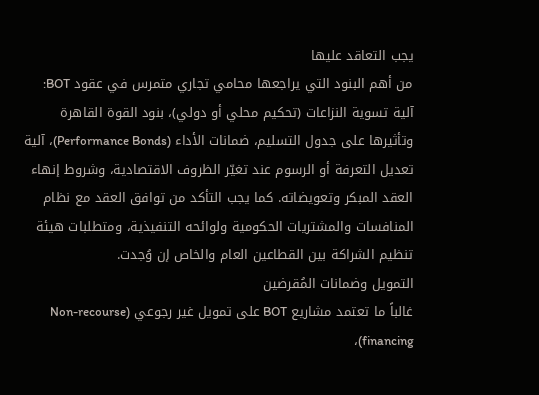يجب التعاقد عليها
من أهم البنود التي يراجعها محامي تجاري متمرس في عقود BOT: آلية تسوية النزاعات (تحكيم محلي أو دولي)، بنود القوة القاهرة وتأثيرها على جدول التسليم، ضمانات الأداء (Performance Bonds)، آلية تعديل التعرفة أو الرسوم عند تغيّر الظروف الاقتصادية، وشروط إنهاء العقد المبكر وتعويضاته. كما يجب التأكد من توافق العقد مع نظام المنافسات والمشتريات الحكومية ولوائحه التنفيذية، ومتطلبات هيئة تنظيم الشراكة بين القطاعين العام والخاص إن وُجدت.
التمويل وضمانات المُقرضين
غالباً ما تعتمد مشاريع BOT على تمويل غير رجوعي (Non-recourse financing)،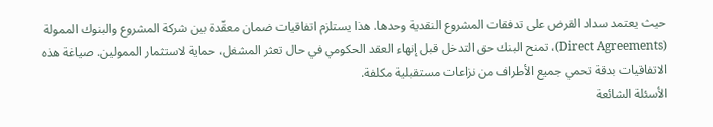حيث يعتمد سداد القرض على تدفقات المشروع النقدية وحدها. هذا يستلزم اتفاقيات ضمان معقّدة بين شركة المشروع والبنوك الممولة (Direct Agreements)، تمنح البنك حق التدخل قبل إنهاء العقد الحكومي في حال تعثر المشغل، حماية لاستثمار الممولين. صياغة هذه الاتفاقيات بدقة تحمي جميع الأطراف من نزاعات مستقبلية مكلفة.
الأسئلة الشائعة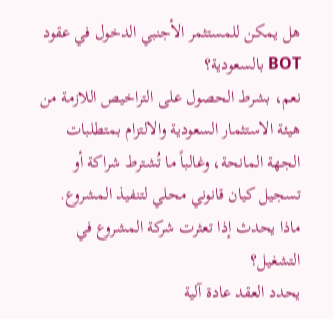هل يمكن للمستثمر الأجنبي الدخول في عقود BOT بالسعودية؟
نعم، بشرط الحصول على التراخيص اللازمة من هيئة الاستثمار السعودية والالتزام بمتطلبات الجهة المانحة، وغالباً ما تُشترط شراكة أو تسجيل كيان قانوني محلي لتنفيذ المشروع.
ماذا يحدث إذا تعثرت شركة المشروع في التشغيل؟
يحدد العقد عادة آلية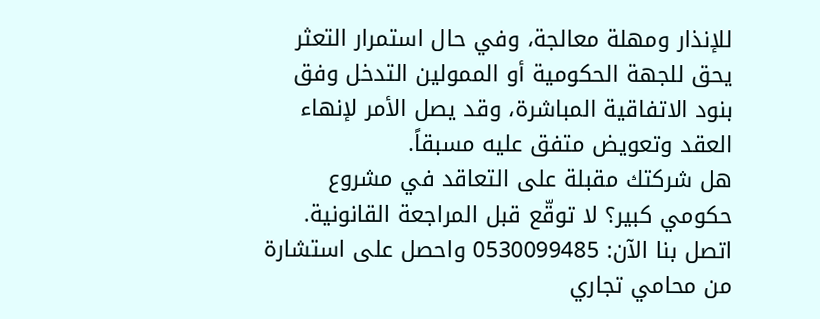للإنذار ومهلة معالجة، وفي حال استمرار التعثر يحق للجهة الحكومية أو الممولين التدخل وفق بنود الاتفاقية المباشرة، وقد يصل الأمر لإنهاء العقد وتعويض متفق عليه مسبقاً.
هل شركتك مقبلة على التعاقد في مشروع حكومي كبير؟ لا توقّع قبل المراجعة القانونية. اتصل بنا الآن: 0530099485 واحصل على استشارة من محامي تجاري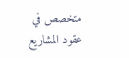متخصص في عقود المشاريع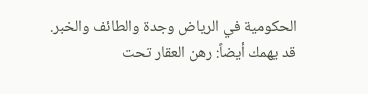الحكومية في الرياض وجدة والطائف والخبر.
قد يهمك أيضاً: رهن العقار تحت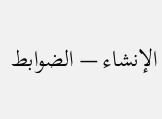الإنشاء — الضوابط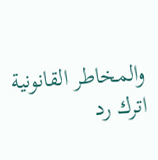والمخاطر القانونية
اترك رد